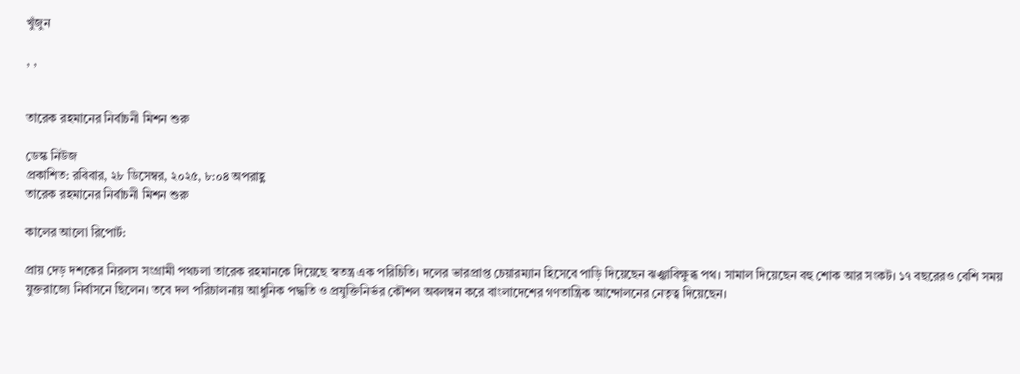খুঁজুন

, ,


তারেক রহমানের নির্বাচনী মিশন শুরু

ডেস্ক নিউজ
প্রকাশিত: রবিবার, ২৮ ডিসেম্বর, ২০২৫, ৮:০৪ অপরাহ্ণ
তারেক রহমানের নির্বাচনী মিশন শুরু

কালের আলো রিপোর্ট:

প্রায় দেড় দশকের নিরলস সংগ্রামী পথচলা তারেক রহমানকে দিয়েছে স্বতন্ত্র এক পরিচিতি। দলের ভারপ্রাপ্ত চেয়ারম্যান হিসেবে পাড়ি দিয়েছেন ঝঞ্ঝাবিক্ষুব্ধ পথ। সামাল দিয়েছেন বহু শোক আর সংকট। ১৭ বছরেরও বেশি সময় যুক্তরাজ্যে নির্বাসনে ছিলেন। তবে দল পরিচালনায় আধুনিক পদ্ধতি ও প্রযুক্তিনির্ভর কৌশল অবলম্বন করে বাংলাদেশের গণতান্ত্রিক আন্দোলনের নেতৃত্ব দিয়েছেন।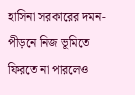হাসিনা সরকারের দমন-পীড়নে নিজ ভূমিতে ফিরতে না পারলেও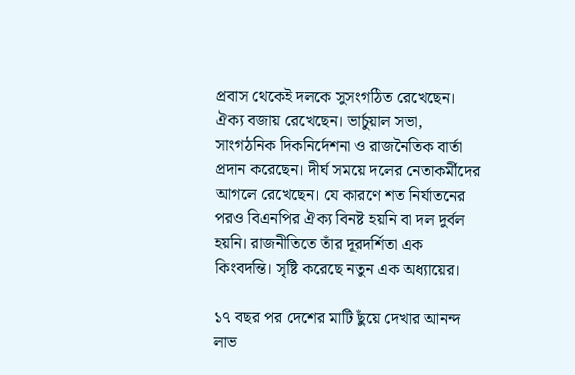প্রবাস থেকেই দলকে সুসংগঠিত রেখেছেন। ঐক্য বজায় রেখেছেন। ভার্চুয়াল সভা, সাংগঠনিক দিকনির্দেশনা ও রাজনৈতিক বার্তা প্রদান করেছেন। দীর্ঘ সময়ে দলের নেতাকর্মীদের আগলে রেখেছেন। যে কারণে শত নির্যাতনের পরও বিএনপির ঐক্য বিনষ্ট হয়নি বা দল দুর্বল হয়নি। রাজনীতিতে তাঁর দূরদর্শিতা এক কিংবদন্তি। সৃষ্টি করেছে নতুন এক অধ্যায়ের।

১৭ বছর পর দেশের মাটি ছুঁয়ে দেখার আনন্দ লাভ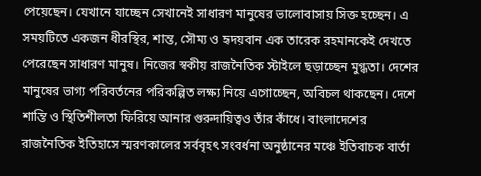পেয়েছেন। যেখানে যাচ্ছেন সেখানেই সাধারণ মানুষের ভালোবাসায় সিক্ত হচ্ছেন। এ সময়টিতে একজন ধীরস্থির, শান্ত, সৌম্য ও হৃদয়বান এক তারেক রহমানকেই দেখতে পেরেছেন সাধারণ মানুষ। নিজের স্বকীয় রাজনৈতিক স্টাইলে ছড়াচ্ছেন মুগ্ধতা। দেশের মানুষের ভাগ্য পরিবর্তনের পরিকল্পিত লক্ষ্য নিয়ে এগোচ্ছেন, অবিচল থাকছেন। দেশে শান্তি ও স্থিতিশীলতা ফিরিয়ে আনার গুরুদায়িত্বও তাঁর কাঁধে। বাংলাদেশের রাজনৈতিক ইতিহাসে স্মরণকালের সর্ববৃহৎ সংবর্ধনা অনুষ্ঠানের মঞ্চে ইতিবাচক বার্তা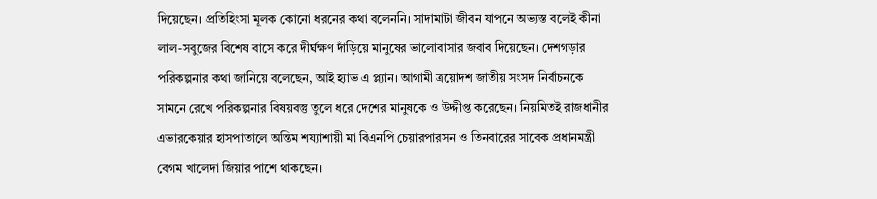দিয়েছেন। প্রতিহিংসা মূলক কোনো ধরনের কথা বলেননি। সাদামাটা জীবন যাপনে অভ্যস্ত বলেই কীনা লাল-সবুজের বিশেষ বাসে করে দীর্ঘক্ষণ দাঁড়িয়ে মানুষের ভালোবাসার জবাব দিয়েছেন। দেশগড়ার পরিকল্পনার কথা জানিয়ে বলেছেন, আই হ্যাভ এ প্ল্যান। আগামী ত্রয়োদশ জাতীয় সংসদ নির্বাচনকে সামনে রেখে পরিকল্পনার বিষয়বস্তু তুলে ধরে দেশের মানুষকে ও উদ্দীপ্ত করেছেন। নিয়মিতই রাজধানীর এভারকেয়ার হাসপাতালে অন্তিম শয্যাশায়ী মা বিএনপি চেয়ারপারসন ও তিনবারের সাবেক প্রধানমন্ত্রী বেগম খালেদা জিয়ার পাশে থাকছেন।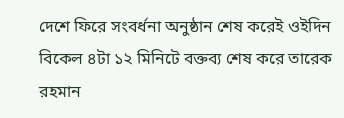দেশে ফিরে সংবর্ধনা অনুষ্ঠান শেষ করেই ওইদিন বিকেল ৪টা ১২ মিনিটে বক্তব্য শেষ করে তারেক রহমান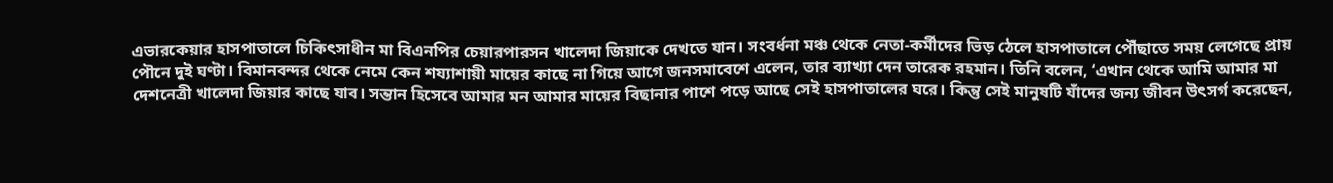এভারকেয়ার হাসপাতালে চিকিৎসাধীন মা বিএনপির চেয়ারপারসন খালেদা জিয়াকে দেখতে যান। সংবর্ধনা মঞ্চ থেকে নেতা-কর্মীদের ভিড় ঠেলে হাসপাতালে পৌঁছাতে সময় লেগেছে প্রায় পৌনে দুই ঘণ্টা। বিমানবন্দর থেকে নেমে কেন শয্যাশায়ী মায়ের কাছে না গিয়ে আগে জনসমাবেশে এলেন, তার ব্যাখ্যা দেন তারেক রহমান। তিনি বলেন, ‘এখান থেকে আমি আমার মা দেশনেত্রী খালেদা জিয়ার কাছে যাব। সন্তান হিসেবে আমার মন আমার মায়ের বিছানার পাশে পড়ে আছে সেই হাসপাতালের ঘরে। কিন্তু সেই মানুষটি যাঁদের জন্য জীবন উৎসর্গ করেছেন,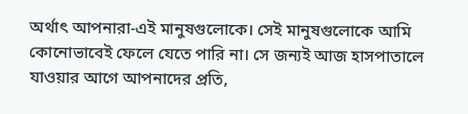অর্থাৎ আপনারা-এই মানুষগুলোকে। সেই মানুষগুলোকে আমি কোনোভাবেই ফেলে যেতে পারি না। সে জন্যই আজ হাসপাতালে যাওয়ার আগে আপনাদের প্রতি,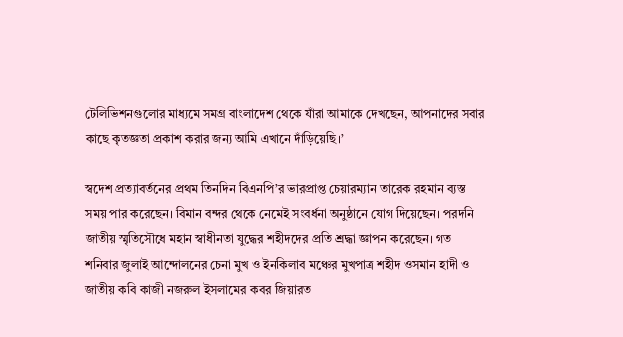টেলিভিশনগুলোর মাধ্যমে সমগ্র বাংলাদেশ থেকে যাঁরা আমাকে দেখছেন, আপনাদের সবার কাছে কৃতজ্ঞতা প্রকাশ করার জন্য আমি এখানে দাঁড়িয়েছি।’

স্বদেশ প্রত্যাবর্তনের প্রথম তিনদিন বিএনপি’র ভারপ্রাপ্ত চেয়ারম্যান তারেক রহমান ব্যস্ত সময় পার করেছেন। বিমান বন্দর থেকে নেমেই সংবর্ধনা অনুষ্ঠানে যোগ দিয়েছেন। পরদনি জাতীয় স্মৃতিসৌধে মহান স্বাধীনতা যুদ্ধের শহীদদের প্রতি শ্রদ্ধা জ্ঞাপন করেছেন। গত শনিবার জুলাই আন্দোলনের চেনা মুখ ও ইনকিলাব মঞ্চের মুখপাত্র শহীদ ওসমান হাদী ও জাতীয় কবি কাজী নজরুল ইসলামের কবর জিয়ারত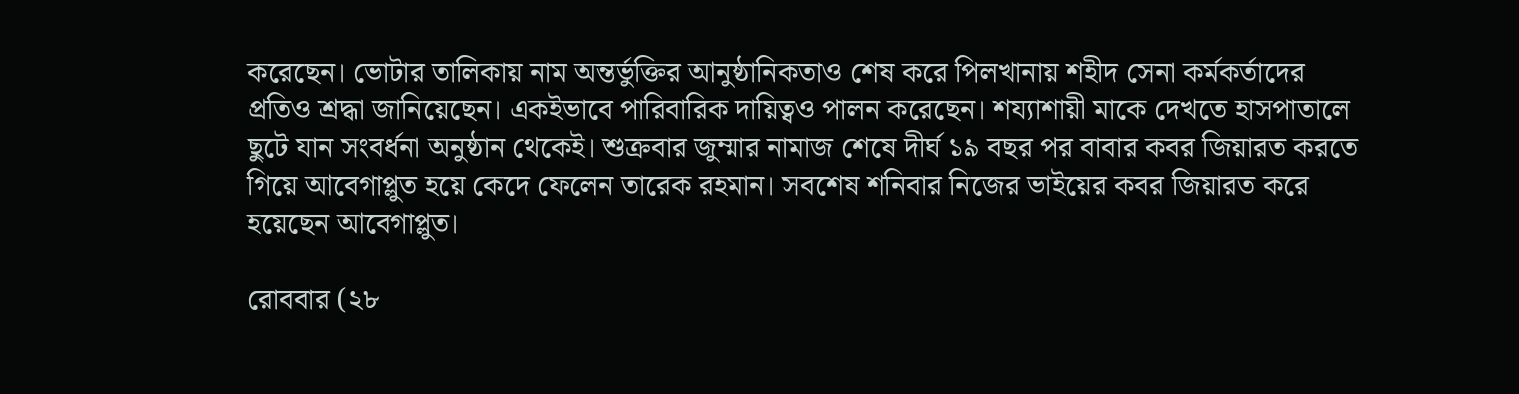করেছেন। ভোটার তালিকায় নাম অন্তর্ভুক্তির আনুষ্ঠানিকতাও শেষ করে পিলখানায় শহীদ সেনা কর্মকর্তাদের প্রতিও শ্রদ্ধা জানিয়েছেন। একইভাবে পারিবারিক দায়িত্বও পালন করেছেন। শয্যাশায়ী মাকে দেখতে হাসপাতালে ছুটে যান সংবর্ধনা অনুষ্ঠান থেকেই। শুক্রবার জুম্মার নামাজ শেষে দীর্ঘ ১৯ বছর পর বাবার কবর জিয়ারত করতে গিয়ে আবেগাপ্লুত হয়ে কেদে ফেলেন তারেক রহমান। সবশেষ শনিবার নিজের ভাইয়ের কবর জিয়ারত করে হয়েছেন আবেগাপ্লুত।

রোববার (২৮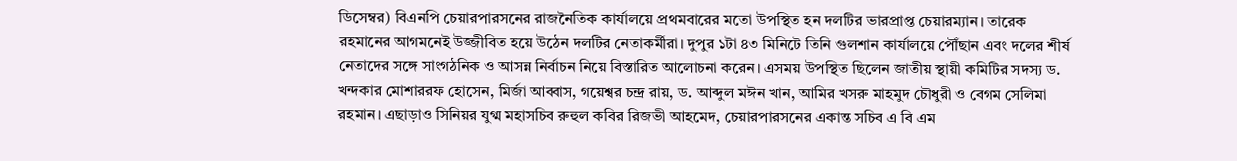ডিসেম্বর) বিএনপি চেয়ারপারসনের রাজনৈতিক কার্যালয়ে প্রথমবারের মতো উপস্থিত হন দলটির ভারপ্রাপ্ত চেয়ারম্যান। তারেক রহমানের আগমনেই উজ্জীবিত হয়ে উঠেন দলটির নেতাকর্মীরা। দুপুর ১টা ৪৩ মিনিটে তিনি গুলশান কার্যালয়ে পৌঁছান এবং দলের শীর্ষ নেতাদের সঙ্গে সাংগঠনিক ও আসন্ন নির্বাচন নিয়ে বিস্তারিত আলোচনা করেন। এসময় উপস্থিত ছিলেন জাতীয় স্থায়ী কমিটির সদস্য ড. খন্দকার মোশাররফ হোসেন, মির্জা আব্বাস, গয়েশ্বর চন্দ্র রায়, ড. আব্দুল মঈন খান, আমির খসরু মাহমুদ চৌধুরী ও বেগম সেলিমা রহমান। এছাড়াও সিনিয়র যুগ্ম মহাসচিব রুহুল কবির রিজভী আহমেদ, চেয়ারপারসনের একান্ত সচিব এ বি এম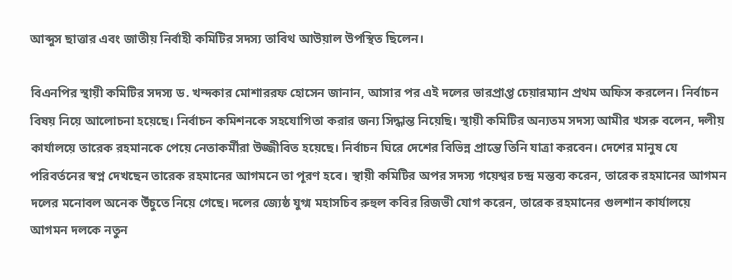আব্দুস ছাত্তার এবং জাতীয় নির্বাহী কমিটির সদস্য তাবিথ আউয়াল উপস্থিত ছিলেন।

বিএনপির স্থায়ী কমিটির সদস্য ড. খন্দকার মোশাররফ হোসেন জানান, আসার পর এই দলের ভারপ্রাপ্ত চেয়ারম্যান প্রথম অফিস করলেন। নির্বাচন বিষয় নিয়ে আলোচনা হয়েছে। নির্বাচন কমিশনকে সহযোগিতা করার জন্য সিদ্ধান্ত নিয়েছি। স্থায়ী কমিটির অন্যতম সদস্য আমীর খসরু বলেন, দলীয় কার্যালয়ে তারেক রহমানকে পেয়ে নেতাকর্মীরা উজ্জীবিত হয়েছে। নির্বাচন ঘিরে দেশের বিভিন্ন প্রান্তে তিনি যাত্রা করবেন। দেশের মানুষ যে পরিবর্তনের স্বপ্ন দেখছেন তারেক রহমানের আগমনে তা পূরণ হবে। স্থায়ী কমিটির অপর সদস্য গয়েশ্বর চন্দ্র মন্তব্য করেন, তারেক রহমানের আগমন দলের মনোবল অনেক উঁচুতে নিয়ে গেছে। দলের জ্যেষ্ঠ যুগ্ম মহাসচিব রুহুল কবির রিজভী যোগ করেন, তারেক রহমানের গুলশান কার্যালয়ে আগমন দলকে নতুন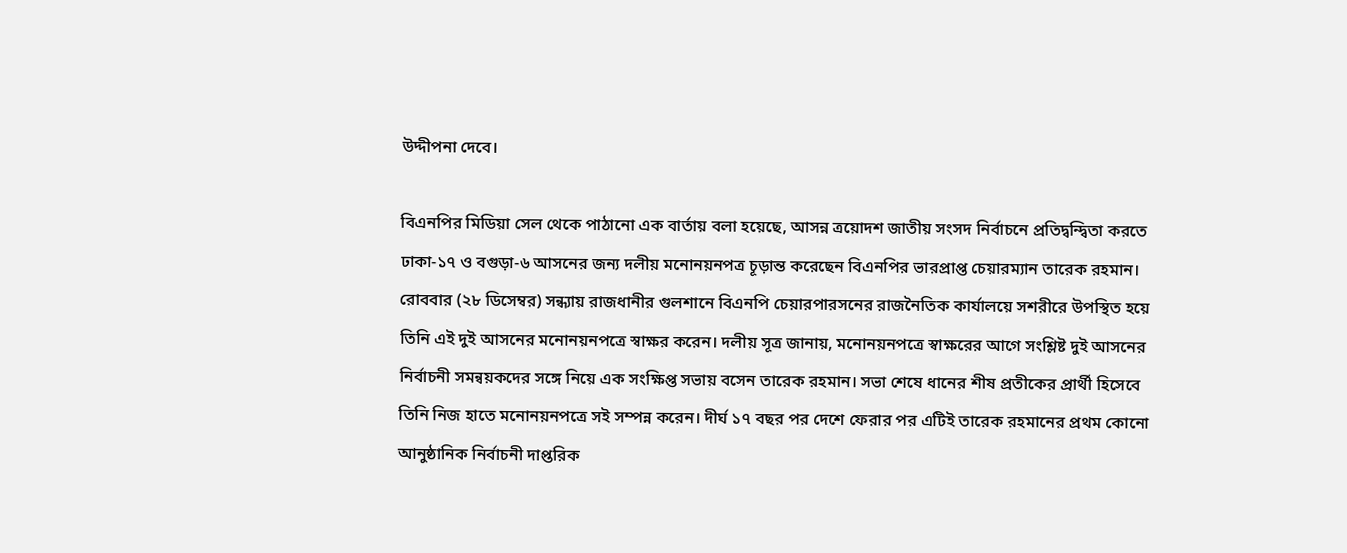উদ্দীপনা দেবে।

বিএনপির মিডিয়া সেল থেকে পাঠানো এক বার্তায় বলা হয়েছে, আসন্ন ত্রয়োদশ জাতীয় সংসদ নির্বাচনে প্রতিদ্বন্দ্বিতা করতে ঢাকা-১৭ ও বগুড়া-৬ আসনের জন্য দলীয় মনোনয়নপত্র চূড়ান্ত করেছেন বিএনপির ভারপ্রাপ্ত চেয়ারম্যান তারেক রহমান। রোববার (২৮ ডিসেম্বর) সন্ধ্যায় রাজধানীর গুলশানে বিএনপি চেয়ারপারসনের রাজনৈতিক কার্যালয়ে সশরীরে উপস্থিত হয়ে তিনি এই দুই আসনের মনোনয়নপত্রে স্বাক্ষর করেন। দলীয় সূত্র জানায়, মনোনয়নপত্রে স্বাক্ষরের আগে সংশ্লিষ্ট দুই আসনের নির্বাচনী সমন্বয়কদের সঙ্গে নিয়ে এক সংক্ষিপ্ত সভায় বসেন তারেক রহমান। সভা শেষে ধানের শীষ প্রতীকের প্রার্থী হিসেবে তিনি নিজ হাতে মনোনয়নপত্রে সই সম্পন্ন করেন। দীর্ঘ ১৭ বছর পর দেশে ফেরার পর এটিই তারেক রহমানের প্রথম কোনো আনুষ্ঠানিক নির্বাচনী দাপ্তরিক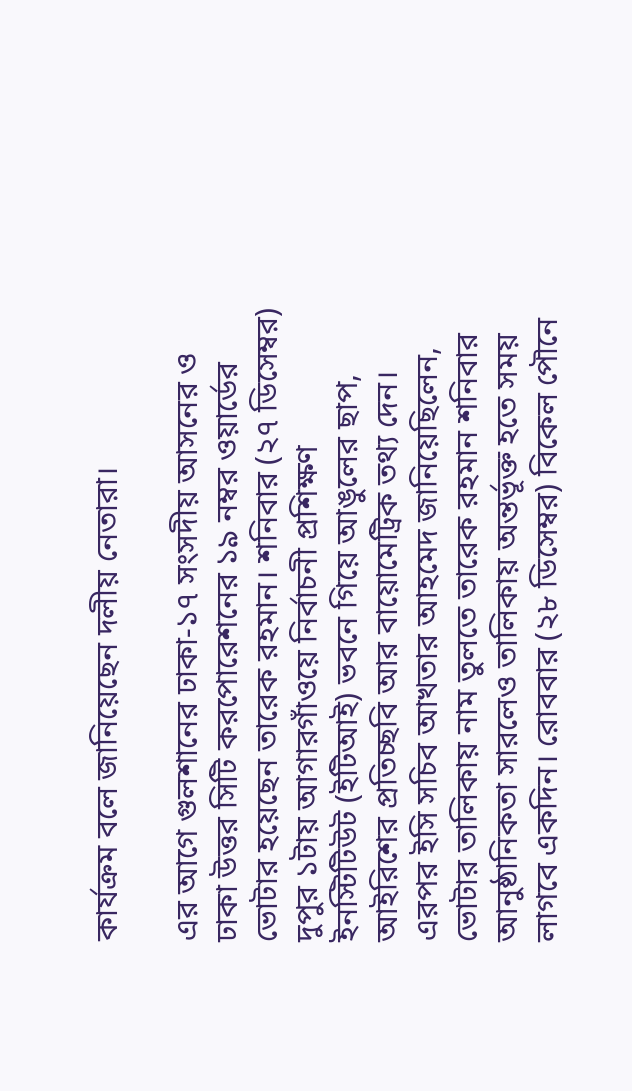কার্যক্রম বলে জানিয়েছেন দলীয় নেতারা।

এর আগে গুলশানের ঢাকা-১৭ সংসদীয় আসনের ও ঢাকা উত্তর সিটি করপোরেশনের ১৯ নম্বর ওয়ার্ডের ভোটার হয়েছেন তারেক রহমান। শনিবার (২৭ ডিসেম্বর) দুপুর ১টায় আগারগাঁওয়ে নির্বাচনী প্রশিক্ষণ ইনস্টিটিউট (ইটিআই) ভবনে গিয়ে আঙুলের ছাপ, আইরিশের প্রতিচ্ছবি আর বায়োমেট্রিক তথ্য দেন। এরপর ইসি সচিব আখতার আহমেদ জানিয়েছিলেন, ভোটার তালিকায় নাম তুলতে তারেক রহমান শনিবার আনুষ্ঠানিকতা সারলেও তালিকায় অন্তর্ভূক্ত হতে সময় লাগবে একদিন। রোববার (২৮ ডিসেম্বর) বিকেল পৌনে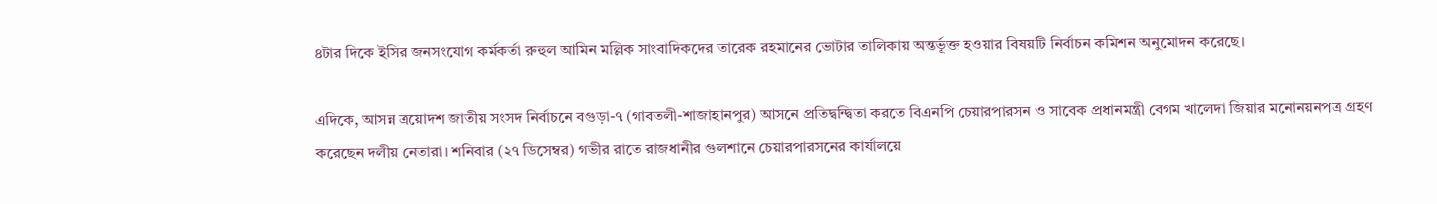৪টার দিকে ইসির জনসংযোগ কর্মকর্তা রুহুল আমিন মল্লিক সাংবাদিকদের তারেক রহমানের ভোটার তালিকায় অন্তর্ভূক্ত হওয়ার বিষয়টি নির্বাচন কমিশন অনুমোদন করেছে।

এদিকে, আসন্ন ত্রয়োদশ জাতীয় সংসদ নির্বাচনে বগুড়া-৭ (গাবতলী-শাজাহানপুর) আসনে প্রতিদ্বন্দ্বিতা করতে বিএনপি চেয়ারপারসন ও সাবেক প্রধানমন্ত্রী বেগম খালেদা জিয়ার মনোনয়নপত্র গ্রহণ করেছেন দলীয় নেতারা। শনিবার (২৭ ডিসেম্বর) গভীর রাতে রাজধানীর গুলশানে চেয়ারপারসনের কার্যালয়ে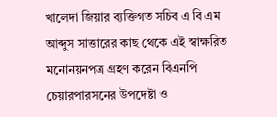খালেদা জিয়ার ব্যক্তিগত সচিব এ বি এম আব্দুস সাত্তারের কাছ থেকে এই স্বাক্ষরিত মনোনয়নপত্র গ্রহণ করেন বিএনপি চেয়ারপারসনের উপদেষ্টা ও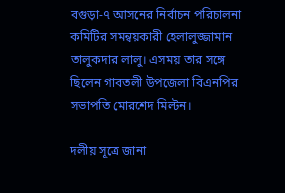বগুড়া-৭ আসনের নির্বাচন পরিচালনা কমিটির সমন্বয়কারী হেলালুজ্জামান তালুকদার লালু। এসময় তার সঙ্গে ছিলেন গাবতলী উপজেলা বিএনপির সভাপতি মোরশেদ মিল্টন।

দলীয় সূত্রে জানা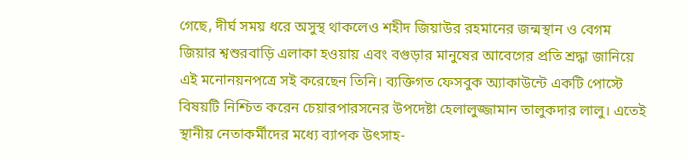গেছে, দীর্ঘ সময় ধরে অসুস্থ থাকলেও শহীদ জিয়াউর রহমানের জন্মস্থান ও বেগম জিয়ার শ্বশুরবাড়ি এলাকা হওয়ায় এবং বগুড়ার মানুষের আবেগের প্রতি শ্রদ্ধা জানিয়ে এই মনোনয়নপত্রে সই করেছেন তিনি। ব্যক্তিগত ফেসবুক অ্যাকাউন্টে একটি পোস্টে বিষয়টি নিশ্চিত করেন চেয়ারপারসনের উপদেষ্টা হেলালুজ্জামান তালুকদার লালু। এতেই স্থানীয় নেতাকর্মীদের মধ্যে ব্যাপক উৎসাহ-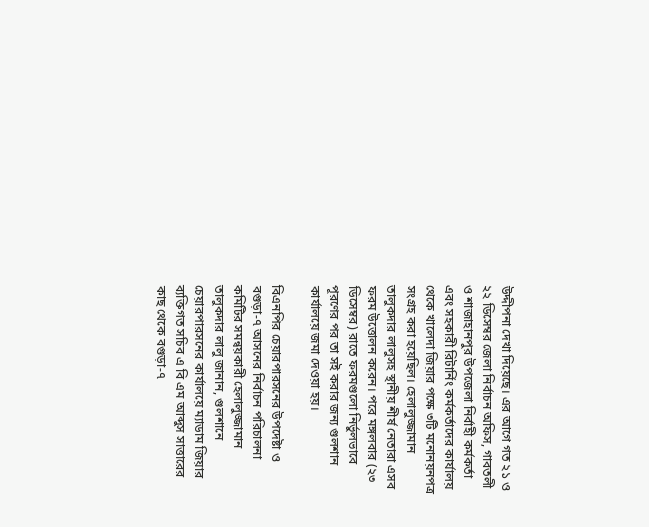উদ্দীপনা দেখা দিয়েছে। এর আগে গত ২১ ও ২২ ডিসেম্বর জেলা নির্বাচন অফিস, গাবতলী ও শাজাহানপুর উপজেলা নির্বাহী কর্মকর্তা এবং সহকারী রিটার্নিং কর্মকর্তাদের কার্যালয় থেকে খালেদা জিয়ার পক্ষে ৩টি মনোনয়নপত্র সংগ্রহ করা হয়েছিল। হেলালুজ্জামান তালুকদার লালুসহ স্থানীয় শীর্ষ নেতারা এসব ফরম উত্তোলন করেন। পরে মঙ্গলবার (২৩ ডিসেম্বর) রাতে ফরমগুলো নির্ভুলভাবে পূরণের পর তা সই করার জন্য গুলশান কার্যালয়ে জমা দেওয়া হয়।

বিএনপির চেয়ারপারসনের উপদেষ্টা ও বগুড়া-৭ আসনের নির্বাচন পরিচালনা কমিটির সমন্বয়কারী হেলালুজ্জামান তালুকদার লালু জানান, গুলশানে চেয়ারপারসনের কার্যালয়ে ম্যাডাম জিয়ার ব্যক্তিগত সচিব এ বি এম আব্দুস সাত্তারের কাছ থেকে বগুড়া-৭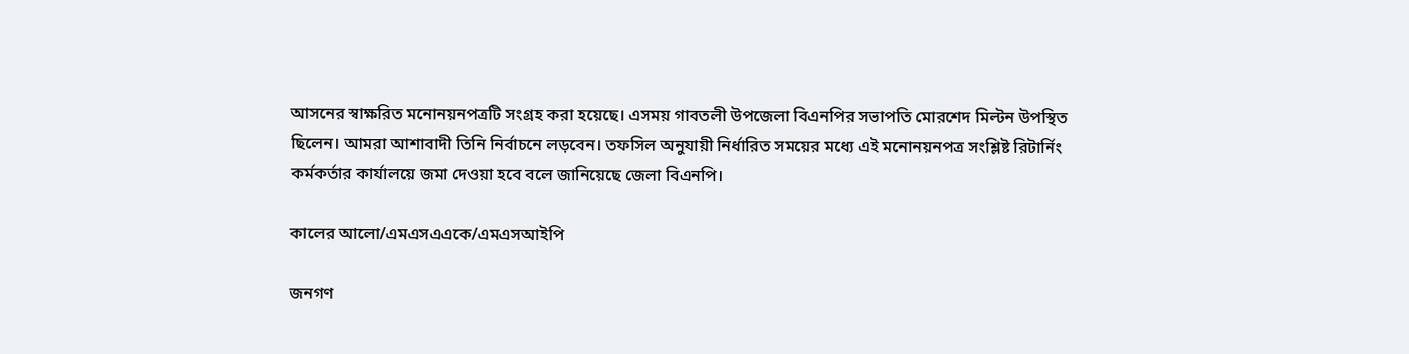আসনের স্বাক্ষরিত মনোনয়নপত্রটি সংগ্রহ করা হয়েছে। এসময় গাবতলী উপজেলা বিএনপির সভাপতি মোরশেদ মিল্টন উপস্থিত ছিলেন। আমরা আশাবাদী তিনি নির্বাচনে লড়বেন। তফসিল অনুযায়ী নির্ধারিত সময়ের মধ্যে এই মনোনয়নপত্র সংশ্লিষ্ট রিটার্নিং কর্মকর্তার কার্যালয়ে জমা দেওয়া হবে বলে জানিয়েছে জেলা বিএনপি।

কালের আলো/এমএসএএকে/এমএসআইপি

জনগণ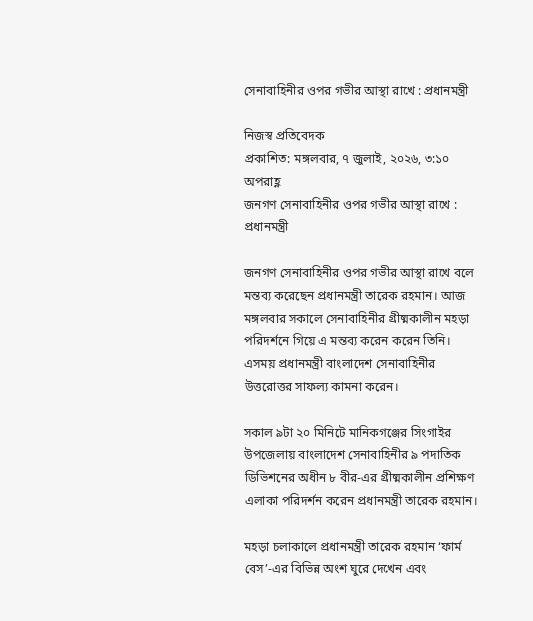সেনাবাহিনীর ওপর গভীর আস্থা রাখে : প্রধানমন্ত্রী

নিজস্ব প্রতিবেদক
প্রকাশিত: মঙ্গলবার, ৭ জুলাই, ২০২৬, ৩:১০ অপরাহ্ণ
জনগণ সেনাবাহিনীর ওপর গভীর আস্থা রাখে : প্রধানমন্ত্রী

জনগণ সেনাবাহিনীর ওপর গভীর আস্থা রাখে বলে মন্তব্য করেছেন প্রধানমন্ত্রী তারেক রহমান। আজ মঙ্গলবার সকালে সেনাবাহিনীর গ্রীষ্মকালীন মহড়া পরিদর্শনে গিয়ে এ মন্তব্য করেন করেন তিনি। এসময় প্রধানমন্ত্রী বাংলাদেশ সেনাবাহিনীর উত্তরোত্তর সাফল্য কামনা করেন।

সকাল ৯টা ২০ মিনিটে মানিকগঞ্জের সিংগাইর উপজেলায় বাংলাদেশ সেনাবাহিনীর ৯ পদাতিক ডিভিশনের অধীন ৮ বীর-এর গ্রীষ্মকালীন প্রশিক্ষণ এলাকা পরিদর্শন করেন প্রধানমন্ত্রী তারেক রহমান।

মহড়া চলাকালে প্রধানমন্ত্রী তারেক রহমান ‘ফার্ম বেস’-এর বিভিন্ন অংশ ঘুরে দেখেন এবং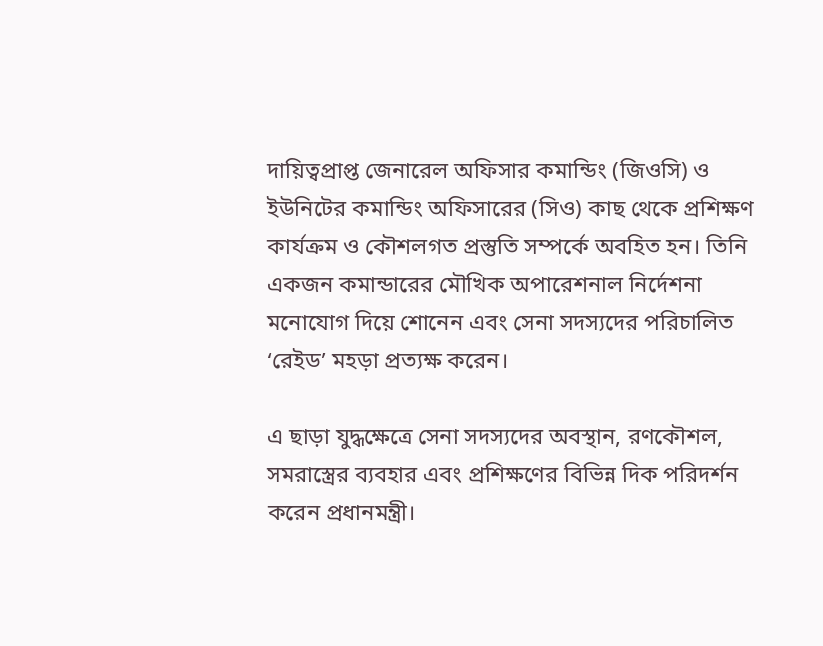দায়িত্বপ্রাপ্ত জেনারেল অফিসার কমান্ডিং (জিওসি) ও ইউনিটের কমান্ডিং অফিসারের (সিও) কাছ থেকে প্রশিক্ষণ কার্যক্রম ও কৌশলগত প্রস্তুতি সম্পর্কে অবহিত হন। তিনি একজন কমান্ডারের মৌখিক অপারেশনাল নির্দেশনা মনোযোগ দিয়ে শোনেন এবং সেনা সদস্যদের পরিচালিত ‘রেইড’ মহড়া প্রত্যক্ষ করেন।

এ ছাড়া যুদ্ধক্ষেত্রে সেনা সদস্যদের অবস্থান, রণকৌশল, সমরাস্ত্রের ব্যবহার এবং প্রশিক্ষণের বিভিন্ন দিক পরিদর্শন করেন প্রধানমন্ত্রী।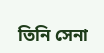তিনি সেনা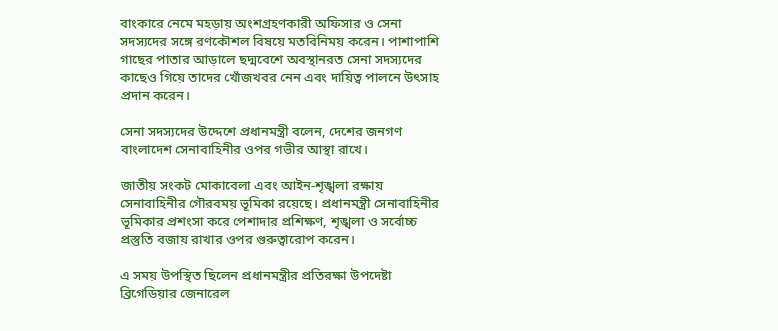বাংকারে নেমে মহড়ায় অংশগ্রহণকারী অফিসার ও সেনা সদস্যদের সঙ্গে রণকৌশল বিষয়ে মতবিনিময় করেন। পাশাপাশি গাছের পাতার আড়ালে ছদ্মবেশে অবস্থানরত সেনা সদস্যদের কাছেও গিয়ে তাদের খোঁজখবর নেন এবং দায়িত্ব পালনে উৎসাহ প্রদান করেন।

সেনা সদস্যদের উদ্দেশে প্রধানমন্ত্রী বলেন, দেশের জনগণ বাংলাদেশ সেনাবাহিনীর ওপর গভীর আস্থা রাখে।

জাতীয় সংকট মোকাবেলা এবং আইন-শৃঙ্খলা রক্ষায় সেনাবাহিনীর গৌরবময় ভূমিকা রয়েছে। প্রধানমন্ত্রী সেনাবাহিনীর ভূমিকার প্রশংসা করে পেশাদার প্রশিক্ষণ, শৃঙ্খলা ও সর্বোচ্চ প্রস্তুতি বজায় রাখার ওপর গুরুত্বারোপ করেন।

এ সময় উপস্থিত ছিলেন প্রধানমন্ত্রীর প্রতিরক্ষা উপদেষ্টা ব্রিগেডিয়ার জেনারেল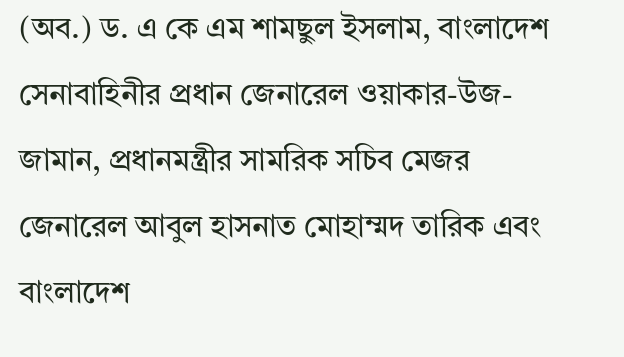(অব.) ড. এ কে এম শামছুল ইসলাম, বাংলাদেশ সেনাবাহিনীর প্রধান জেনারেল ওয়াকার-উজ-জামান, প্রধানমন্ত্রীর সামরিক সচিব মেজর জেনারেল আবুল হাসনাত মোহাম্মদ তারিক এবং বাংলাদেশ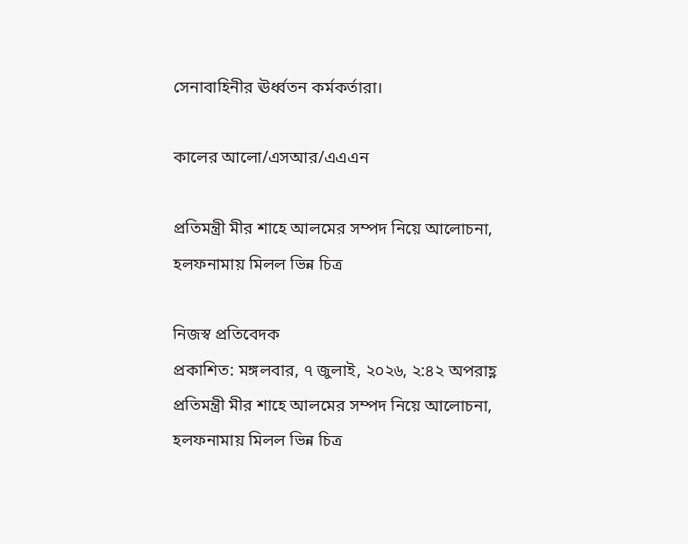সেনাবাহিনীর ঊর্ধ্বতন কর্মকর্তারা।

কালের আলো/এসআর/এএএন

প্রতিমন্ত্রী মীর শাহে আলমের সম্পদ নিয়ে আলোচনা, হলফনামায় মিলল ভিন্ন চিত্র

নিজস্ব প্রতিবেদক
প্রকাশিত: মঙ্গলবার, ৭ জুলাই, ২০২৬, ২:৪২ অপরাহ্ণ
প্রতিমন্ত্রী মীর শাহে আলমের সম্পদ নিয়ে আলোচনা, হলফনামায় মিলল ভিন্ন চিত্র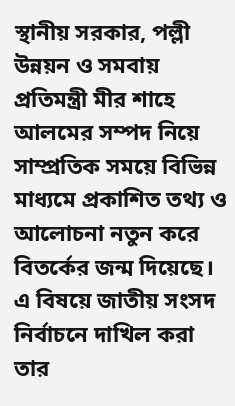স্থানীয় সরকার, পল্লী উন্নয়ন ও সমবায় প্রতিমন্ত্রী মীর শাহে আলমের সম্পদ নিয়ে সাম্প্রতিক সময়ে বিভিন্ন মাধ্যমে প্রকাশিত তথ্য ও আলোচনা নতুন করে বিতর্কের জন্ম দিয়েছে। এ বিষয়ে জাতীয় সংসদ নির্বাচনে দাখিল করা তার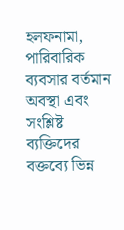হলফনামা, পারিবারিক ব্যবসার বর্তমান অবস্থা এবং সংশ্লিষ্ট ব্যক্তিদের বক্তব্যে ভিন্ন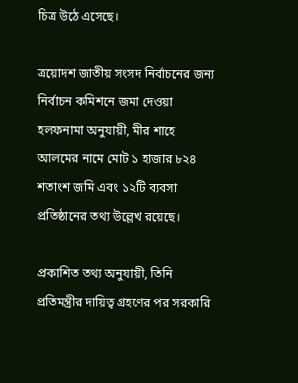চিত্র উঠে এসেছে।

ত্রয়োদশ জাতীয় সংসদ নির্বাচনের জন্য নির্বাচন কমিশনে জমা দেওয়া হলফনামা অনুযায়ী, মীর শাহে আলমের নামে মোট ১ হাজার ৮২৪ শতাংশ জমি এবং ১২টি ব্যবসা প্রতিষ্ঠানের তথ্য উল্লেখ রয়েছে।

প্রকাশিত তথ্য অনুযায়ী, তিনি প্রতিমন্ত্রীর দায়িত্ব গ্রহণের পর সরকারি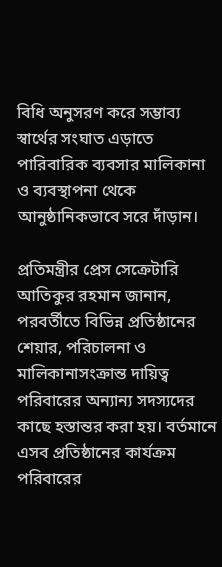বিধি অনুসরণ করে সম্ভাব্য স্বার্থের সংঘাত এড়াতে পারিবারিক ব্যবসার মালিকানা ও ব্যবস্থাপনা থেকে আনুষ্ঠানিকভাবে সরে দাঁড়ান।

প্রতিমন্ত্রীর প্রেস সেক্রেটারি আতিকুর রহমান জানান, পরবর্তীতে বিভিন্ন প্রতিষ্ঠানের শেয়ার, পরিচালনা ও মালিকানাসংক্রান্ত দায়িত্ব পরিবারের অন্যান্য সদস্যদের কাছে হস্তান্তর করা হয়। বর্তমানে এসব প্রতিষ্ঠানের কার্যক্রম পরিবারের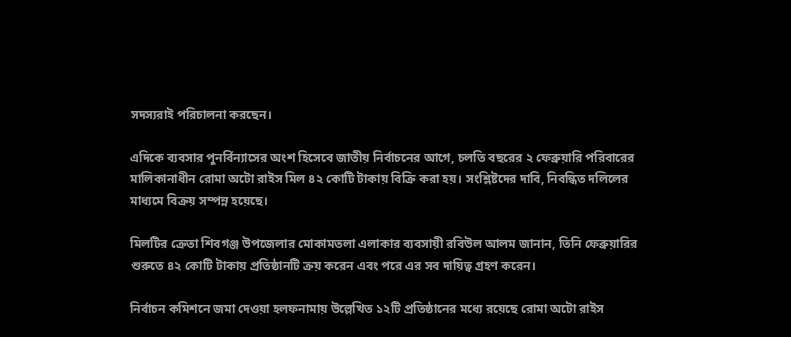সদস্যরাই পরিচালনা করছেন।

এদিকে ব্যবসার পুনর্বিন্যাসের অংশ হিসেবে জাতীয় নির্বাচনের আগে, চলতি বছরের ২ ফেব্রুয়ারি পরিবারের মালিকানাধীন রোমা অটো রাইস মিল ৪২ কোটি টাকায় বিক্রি করা হয়। সংশ্লিষ্টদের দাবি, নিবন্ধিত দলিলের মাধ্যমে বিক্রয় সম্পন্ন হয়েছে।

মিলটির ক্রেতা শিবগঞ্জ উপজেলার মোকামতলা এলাকার ব্যবসায়ী রবিউল আলম জানান, তিনি ফেব্রুয়ারির শুরুতে ৪২ কোটি টাকায় প্রতিষ্ঠানটি ক্রয় করেন এবং পরে এর সব দায়িত্ব গ্রহণ করেন।

নির্বাচন কমিশনে জমা দেওয়া হলফনামায় উল্লেখিত ১২টি প্রতিষ্ঠানের মধ্যে রয়েছে রোমা অটো রাইস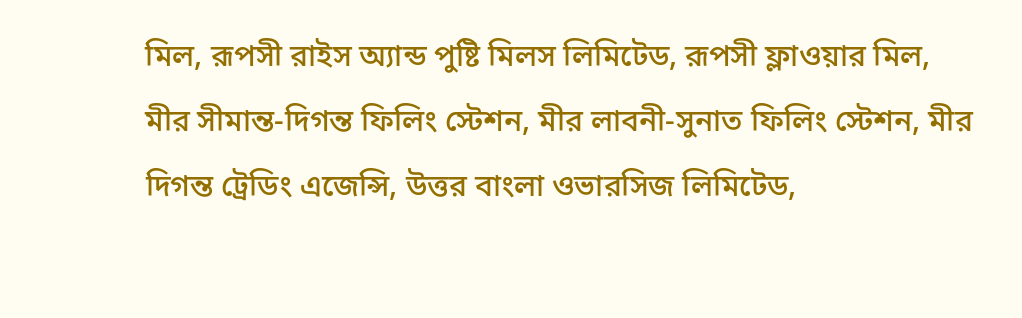মিল, রূপসী রাইস অ্যান্ড পুষ্টি মিলস লিমিটেড, রূপসী ফ্লাওয়ার মিল, মীর সীমান্ত-দিগন্ত ফিলিং স্টেশন, মীর লাবনী-সুনাত ফিলিং স্টেশন, মীর দিগন্ত ট্রেডিং এজেন্সি, উত্তর বাংলা ওভারসিজ লিমিটেড,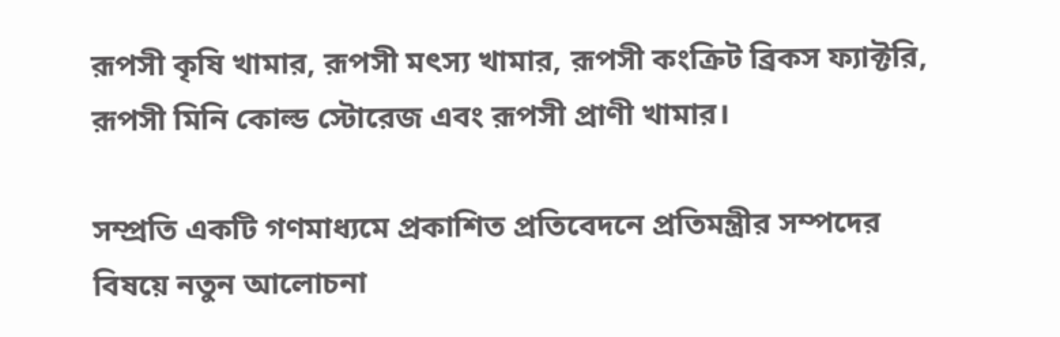রূপসী কৃষি খামার, রূপসী মৎস্য খামার, রূপসী কংক্রিট ব্রিকস ফ্যাক্টরি, রূপসী মিনি কোল্ড স্টোরেজ এবং রূপসী প্রাণী খামার।

সম্প্রতি একটি গণমাধ্যমে প্রকাশিত প্রতিবেদনে প্রতিমন্ত্রীর সম্পদের বিষয়ে নতুন আলোচনা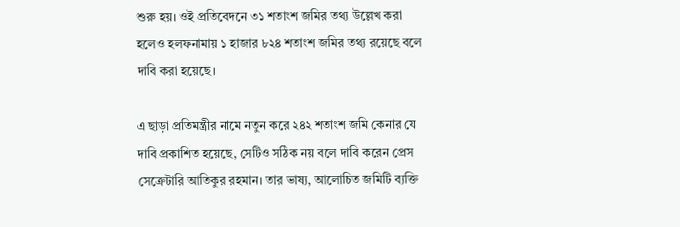শুরু হয়। ওই প্রতিবেদনে ৩১ শতাংশ জমির তথ্য উল্লেখ করা হলেও হলফনামায় ১ হাজার ৮২৪ শতাংশ জমির তথ্য রয়েছে বলে দাবি করা হয়েছে।

এ ছাড়া প্রতিমন্ত্রীর নামে নতুন করে ২৪২ শতাংশ জমি কেনার যে দাবি প্রকাশিত হয়েছে, সেটিও সঠিক নয় বলে দাবি করেন প্রেস সেক্রেটারি আতিকুর রহমান। তার ভাষ্য, আলোচিত জমিটি ব্যক্তি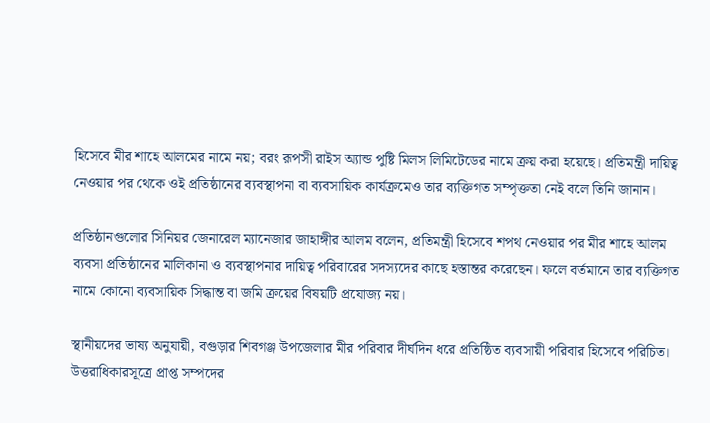হিসেবে মীর শাহে আলমের নামে নয়; বরং রূপসী রাইস অ্যান্ড পুষ্টি মিলস লিমিটেডের নামে ক্রয় করা হয়েছে। প্রতিমন্ত্রী দায়িত্ব নেওয়ার পর থেকে ওই প্রতিষ্ঠানের ব্যবস্থাপনা বা ব্যবসায়িক কার্যক্রমেও তার ব্যক্তিগত সম্পৃক্ততা নেই বলে তিনি জানান।

প্রতিষ্ঠানগুলোর সিনিয়র জেনারেল ম্যানেজার জাহাঙ্গীর আলম বলেন, প্রতিমন্ত্রী হিসেবে শপথ নেওয়ার পর মীর শাহে আলম ব্যবসা প্রতিষ্ঠানের মালিকানা ও ব্যবস্থাপনার দায়িত্ব পরিবারের সদস্যদের কাছে হস্তান্তর করেছেন। ফলে বর্তমানে তার ব্যক্তিগত নামে কোনো ব্যবসায়িক সিদ্ধান্ত বা জমি ক্রয়ের বিষয়টি প্রযোজ্য নয়।

স্থানীয়দের ভাষ্য অনুযায়ী, বগুড়ার শিবগঞ্জ উপজেলার মীর পরিবার দীর্ঘদিন ধরে প্রতিষ্ঠিত ব্যবসায়ী পরিবার হিসেবে পরিচিত। উত্তরাধিকারসূত্রে প্রাপ্ত সম্পদের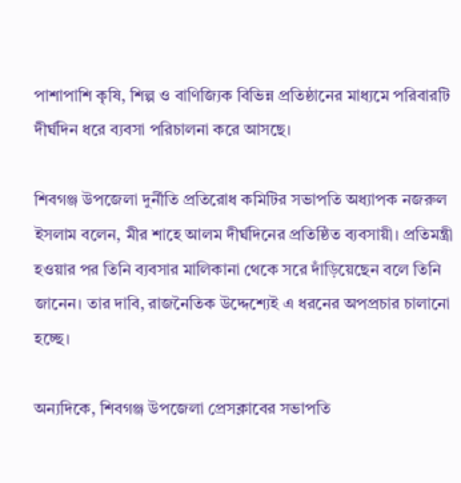পাশাপাশি কৃষি, শিল্প ও বাণিজ্যিক বিভিন্ন প্রতিষ্ঠানের মাধ্যমে পরিবারটি দীর্ঘদিন ধরে ব্যবসা পরিচালনা করে আসছে।

শিবগঞ্জ উপজেলা দুর্নীতি প্রতিরোধ কমিটির সভাপতি অধ্যাপক নজরুল ইসলাম বলেন, মীর শাহে আলম দীর্ঘদিনের প্রতিষ্ঠিত ব্যবসায়ী। প্রতিমন্ত্রী হওয়ার পর তিনি ব্যবসার মালিকানা থেকে সরে দাঁড়িয়েছেন বলে তিনি জানেন। তার দাবি, রাজনৈতিক উদ্দেশ্যেই এ ধরনের অপপ্রচার চালানো হচ্ছে।

অন্যদিকে, শিবগঞ্জ উপজেলা প্রেসক্লাবের সভাপতি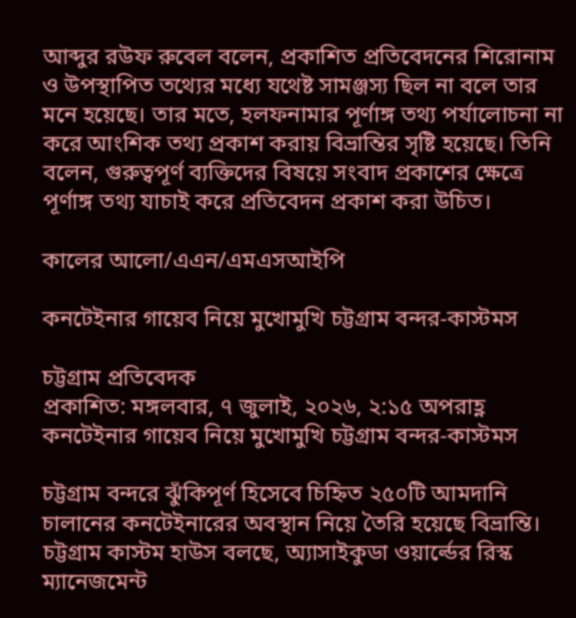আব্দুর রউফ রুবেল বলেন, প্রকাশিত প্রতিবেদনের শিরোনাম ও উপস্থাপিত তথ্যের মধ্যে যথেষ্ট সামঞ্জস্য ছিল না বলে তার মনে হয়েছে। তার মতে, হলফনামার পূর্ণাঙ্গ তথ্য পর্যালোচনা না করে আংশিক তথ্য প্রকাশ করায় বিভ্রান্তির সৃষ্টি হয়েছে। তিনি বলেন, গুরুত্বপূর্ণ ব্যক্তিদের বিষয়ে সংবাদ প্রকাশের ক্ষেত্রে পূর্ণাঙ্গ তথ্য যাচাই করে প্রতিবেদন প্রকাশ করা উচিত।

কালের আলো/এএন/এমএসআইপি

কনটেইনার গায়েব নিয়ে মুখোমুখি চট্টগ্রাম বন্দর-কাস্টমস

চট্টগ্রাম প্রতিবেদক
প্রকাশিত: মঙ্গলবার, ৭ জুলাই, ২০২৬, ২:১৫ অপরাহ্ণ
কনটেইনার গায়েব নিয়ে মুখোমুখি চট্টগ্রাম বন্দর-কাস্টমস

চট্টগ্রাম বন্দরে ঝুঁকিপূর্ণ হিসেবে চিহ্নিত ২৫০টি আমদানি চালানের কনটেইনারের অবস্থান নিয়ে তৈরি হয়েছে বিভ্রান্তি। চট্টগ্রাম কাস্টম হাউস বলছে, অ্যাসাইকুডা ওয়ার্ল্ডের রিস্ক ম্যানেজমেন্ট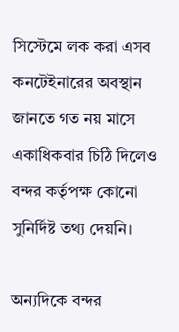সিস্টেমে লক করা এসব কনটেইনারের অবস্থান জানতে গত নয় মাসে একাধিকবার চিঠি দিলেও বন্দর কর্তৃপক্ষ কোনো সুনির্দিষ্ট তথ্য দেয়নি।

অন্যদিকে বন্দর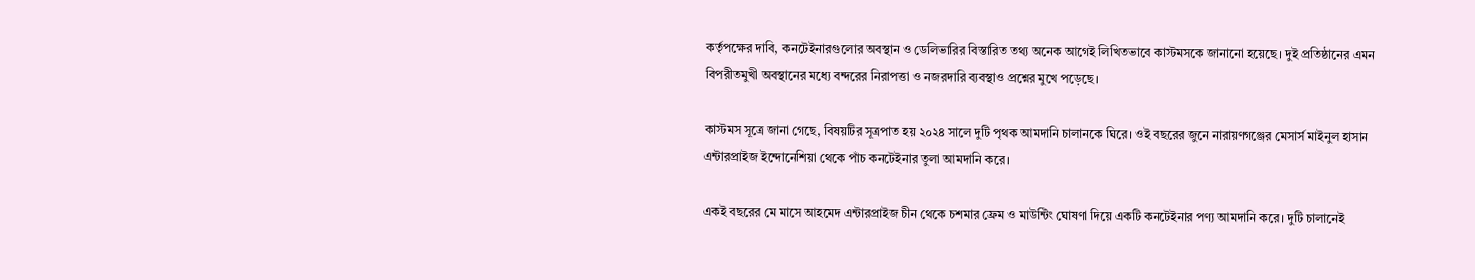কর্তৃপক্ষের দাবি, কনটেইনারগুলোর অবস্থান ও ডেলিভারির বিস্তারিত তথ্য অনেক আগেই লিখিতভাবে কাস্টমসকে জানানো হয়েছে। দুই প্রতিষ্ঠানের এমন বিপরীতমুখী অবস্থানের মধ্যে বন্দরের নিরাপত্তা ও নজরদারি ব্যবস্থাও প্রশ্নের মুখে পড়েছে।

কাস্টমস সূত্রে জানা গেছে, বিষয়টির সূত্রপাত হয় ২০২৪ সালে দুটি পৃথক আমদানি চালানকে ঘিরে। ওই বছরের জুনে নারায়ণগঞ্জের মেসার্স মাইনুল হাসান এন্টারপ্রাইজ ইন্দোনেশিয়া থেকে পাঁচ কনটেইনার তুলা আমদানি করে।

একই বছরের মে মাসে আহমেদ এন্টারপ্রাইজ চীন থেকে চশমার ফ্রেম ও মাউন্টিং ঘোষণা দিয়ে একটি কনটেইনার পণ্য আমদানি করে। দুটি চালানেই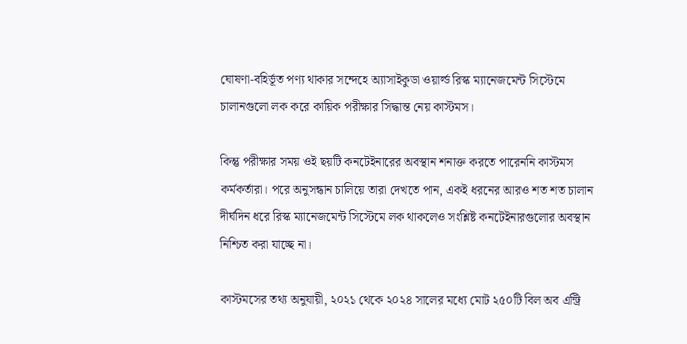ঘোষণা-বহির্ভূত পণ্য থাকার সন্দেহে অ্যাসাইকুডা ওয়ার্ল্ড রিস্ক ম্যানেজমেন্ট সিস্টেমে চালানগুলো লক করে কায়িক পরীক্ষার সিদ্ধান্ত নেয় কাস্টমস।

কিন্তু পরীক্ষার সময় ওই ছয়টি কনটেইনারের অবস্থান শনাক্ত করতে পারেননি কাস্টমস কর্মকর্তারা। পরে অনুসন্ধান চালিয়ে তারা দেখতে পান, একই ধরনের আরও শত শত চালান দীর্ঘদিন ধরে রিস্ক ম্যানেজমেন্ট সিস্টেমে লক থাকলেও সংশ্লিষ্ট কনটেইনারগুলোর অবস্থান নিশ্চিত করা যাচ্ছে না।

কাস্টমসের তথ্য অনুযায়ী, ২০২১ থেকে ২০২৪ সালের মধ্যে মোট ২৫০টি বিল অব এন্ট্রি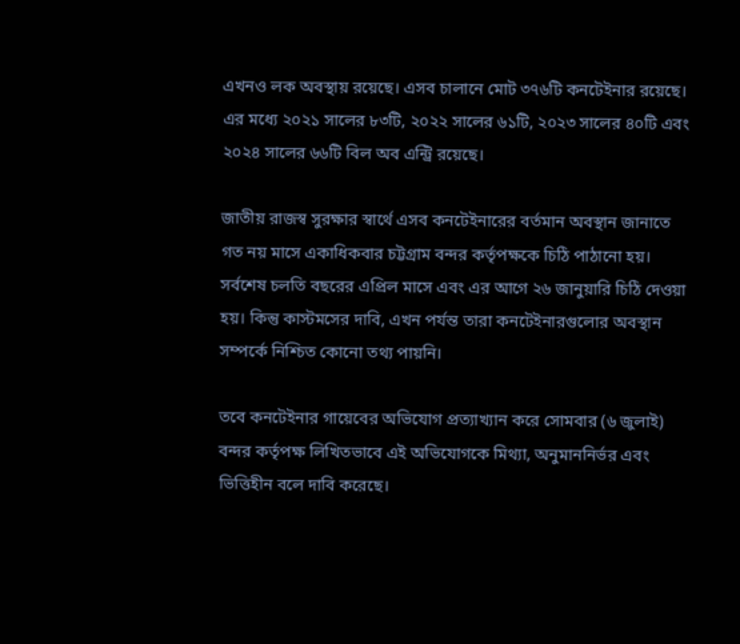এখনও লক অবস্থায় রয়েছে। এসব চালানে মোট ৩৭৬টি কনটেইনার রয়েছে। এর মধ্যে ২০২১ সালের ৮৩টি, ২০২২ সালের ৬১টি, ২০২৩ সালের ৪০টি এবং ২০২৪ সালের ৬৬টি বিল অব এন্ট্রি রয়েছে।

জাতীয় রাজস্ব সুরক্ষার স্বার্থে এসব কনটেইনারের বর্তমান অবস্থান জানাতে গত নয় মাসে একাধিকবার চট্টগ্রাম বন্দর কর্তৃপক্ষকে চিঠি পাঠানো হয়। সর্বশেষ চলতি বছরের এপ্রিল মাসে এবং এর আগে ২৬ জানুয়ারি চিঠি দেওয়া হয়। কিন্তু কাস্টমসের দাবি, এখন পর্যন্ত তারা কনটেইনারগুলোর অবস্থান সম্পর্কে নিশ্চিত কোনো তথ্য পায়নি।

তবে কনটেইনার গায়েবের অভিযোগ প্রত্যাখ্যান করে সোমবার (৬ জুলাই) বন্দর কর্তৃপক্ষ লিখিতভাবে এই অভিযোগকে মিথ্যা, অনুমাননির্ভর এবং ভিত্তিহীন বলে দাবি করেছে।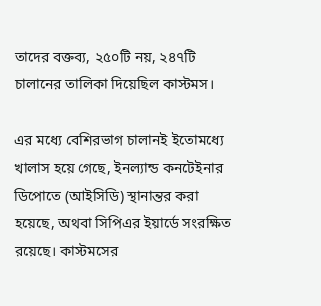তাদের বক্তব্য, ২৫০টি নয়, ২৪৭টি চালানের তালিকা দিয়েছিল কাস্টমস।

এর মধ্যে বেশিরভাগ চালানই ইতোমধ্যে খালাস হয়ে গেছে, ইনল্যান্ড কনটেইনার ডিপোতে (আইসিডি) স্থানান্তর করা হয়েছে, অথবা সিপিএর ইয়ার্ডে সংরক্ষিত রয়েছে। কাস্টমসের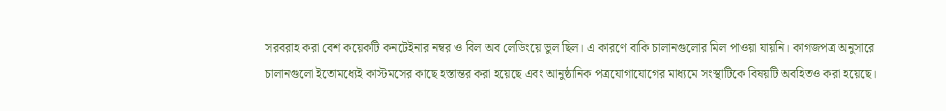সরবরাহ করা বেশ কয়েকটি কনটেইনার নম্বর ও বিল অব লেডিংয়ে ভুল ছিল। এ কারণে বাকি চালানগুলোর মিল পাওয়া যায়নি। কাগজপত্র অনুসারে চালানগুলো ইতোমধ্যেই কাস্টমসের কাছে হস্তান্তর করা হয়েছে এবং আনুষ্ঠানিক পত্রযোগাযোগের মাধ্যমে সংস্থাটিকে বিষয়টি অবহিতও করা হয়েছে।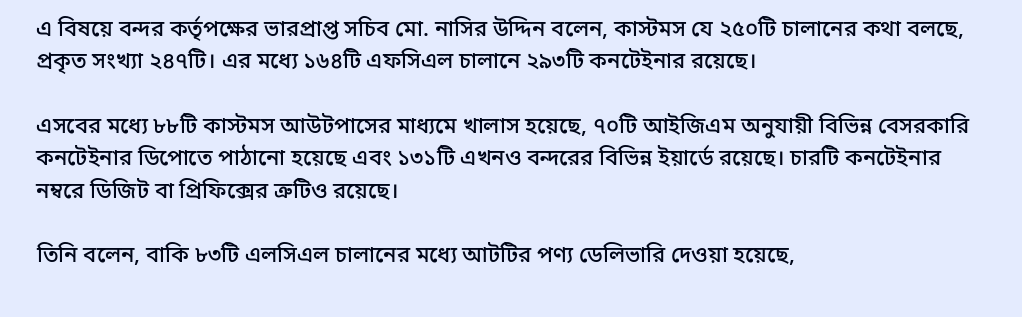এ বিষয়ে বন্দর কর্তৃপক্ষের ভারপ্রাপ্ত সচিব মো. নাসির উদ্দিন বলেন, কাস্টমস যে ২৫০টি চালানের কথা বলছে, প্রকৃত সংখ্যা ২৪৭টি। এর মধ্যে ১৬৪টি এফসিএল চালানে ২৯৩টি কনটেইনার রয়েছে।

এসবের মধ্যে ৮৮টি কাস্টমস আউটপাসের মাধ্যমে খালাস হয়েছে, ৭০টি আইজিএম অনুযায়ী বিভিন্ন বেসরকারি কনটেইনার ডিপোতে পাঠানো হয়েছে এবং ১৩১টি এখনও বন্দরের বিভিন্ন ইয়ার্ডে রয়েছে। চারটি কনটেইনার নম্বরে ডিজিট বা প্রিফিক্সের ত্রুটিও রয়েছে।

তিনি বলেন, বাকি ৮৩টি এলসিএল চালানের মধ্যে আটটির পণ্য ডেলিভারি দেওয়া হয়েছে,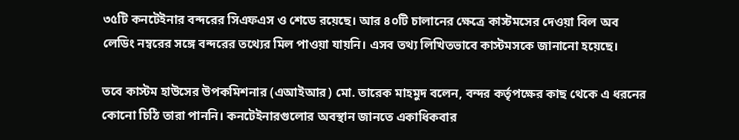৩৫টি কনটেইনার বন্দরের সিএফএস ও শেডে রয়েছে। আর ৪০টি চালানের ক্ষেত্রে কাস্টমসের দেওয়া বিল অব লেডিং নম্বরের সঙ্গে বন্দরের তথ্যের মিল পাওয়া যায়নি। এসব তথ্য লিখিতভাবে কাস্টমসকে জানানো হয়েছে।

তবে কাস্টম হাউসের উপকমিশনার (এআইআর) মো. তারেক মাহমুদ বলেন, বন্দর কর্তৃপক্ষের কাছ থেকে এ ধরনের কোনো চিঠি তারা পাননি। কনটেইনারগুলোর অবস্থান জানতে একাধিকবার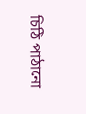চিঠি পাঠানো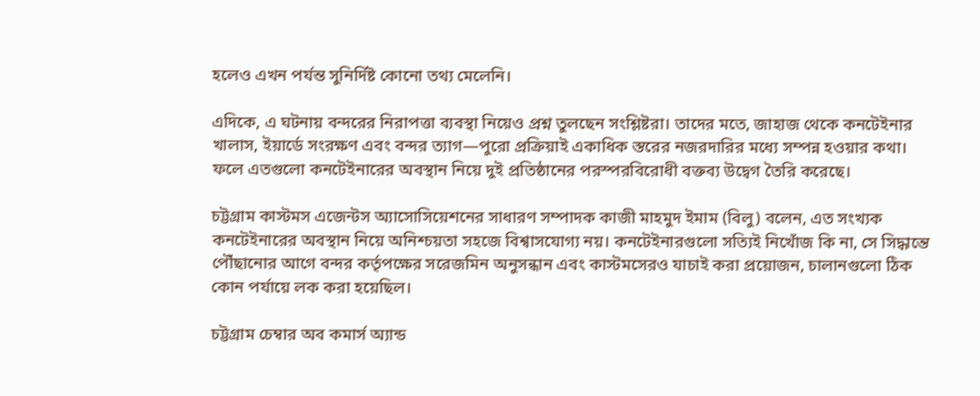হলেও এখন পর্যন্ত সুনির্দিষ্ট কোনো তথ্য মেলেনি।

এদিকে, এ ঘটনায় বন্দরের নিরাপত্তা ব্যবস্থা নিয়েও প্রশ্ন তুলছেন সংশ্লিষ্টরা। তাদের মতে, জাহাজ থেকে কনটেইনার খালাস, ইয়ার্ডে সংরক্ষণ এবং বন্দর ত্যাগ—পুরো প্রক্রিয়াই একাধিক স্তরের নজরদারির মধ্যে সম্পন্ন হওয়ার কথা। ফলে এতগুলো কনটেইনারের অবস্থান নিয়ে দুই প্রতিষ্ঠানের পরস্পরবিরোধী বক্তব্য উদ্বেগ তৈরি করেছে।

চট্টগ্রাম কাস্টমস এজেন্টস অ্যাসোসিয়েশনের সাধারণ সম্পাদক কাজী মাহমুদ ইমাম (বিলু) বলেন, এত সংখ্যক কনটেইনারের অবস্থান নিয়ে অনিশ্চয়তা সহজে বিশ্বাসযোগ্য নয়। কনটেইনারগুলো সত্যিই নিখোঁজ কি না, সে সিদ্ধান্তে পৌঁছানোর আগে বন্দর কর্তৃপক্ষের সরেজমিন অনুসন্ধান এবং কাস্টমসেরও যাচাই করা প্রয়োজন, চালানগুলো ঠিক কোন পর্যায়ে লক করা হয়েছিল।

চট্টগ্রাম চেম্বার অব কমার্স অ্যান্ড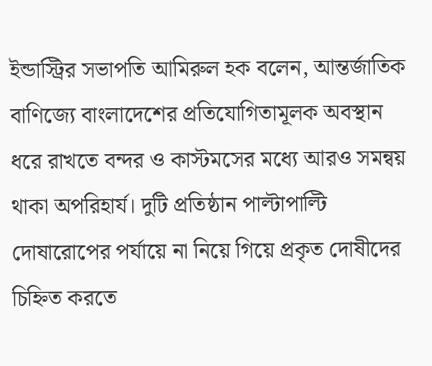ইন্ডাস্ট্রির সভাপতি আমিরুল হক বলেন, আন্তর্জাতিক বাণিজ্যে বাংলাদেশের প্রতিযোগিতামূলক অবস্থান ধরে রাখতে বন্দর ও কাস্টমসের মধ্যে আরও সমন্বয় থাকা অপরিহার্য। দুটি প্রতিষ্ঠান পাল্টাপাল্টি দোষারোপের পর্যায়ে না নিয়ে গিয়ে প্রকৃত দোষীদের চিহ্নিত করতে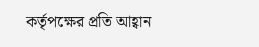কর্তৃপক্ষের প্রতি আহ্বান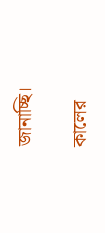জানাচ্ছি।

কালের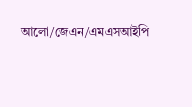আলো/জেএন/এমএসআইপি